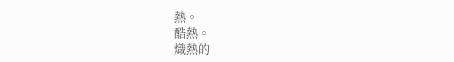熱。
酷熱。
熾熱的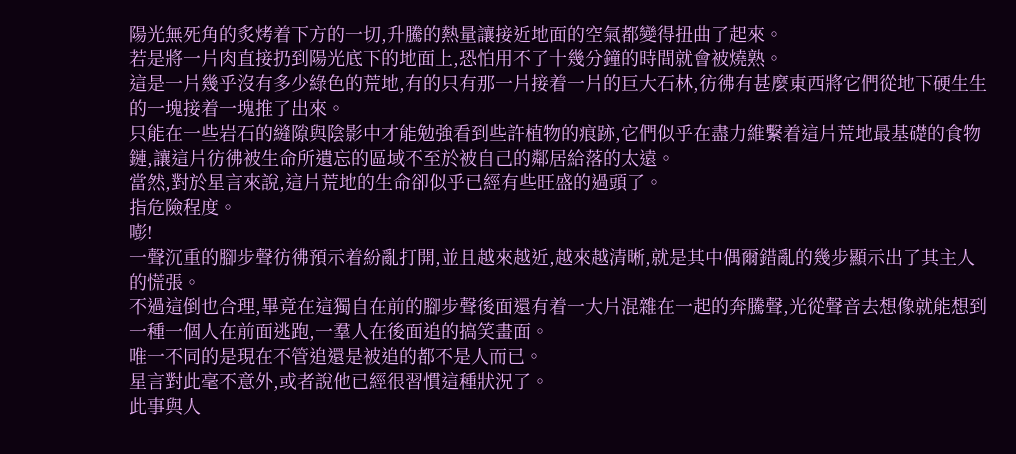陽光無死角的炙烤着下方的一切,升騰的熱量讓接近地面的空氣都變得扭曲了起來。
若是將一片肉直接扔到陽光底下的地面上,恐怕用不了十幾分鐘的時間就會被燒熟。
這是一片幾乎沒有多少綠色的荒地,有的只有那一片接着一片的巨大石林,彷彿有甚麼東西將它們從地下硬生生的一塊接着一塊推了出來。
只能在一些岩石的縫隙與陰影中才能勉強看到些許植物的痕跡,它們似乎在盡力維繫着這片荒地最基礎的食物鏈,讓這片彷彿被生命所遺忘的區域不至於被自己的鄰居給落的太遠。
當然,對於星言來說,這片荒地的生命卻似乎已經有些旺盛的過頭了。
指危險程度。
嘭!
一聲沉重的腳步聲彷彿預示着紛亂打開,並且越來越近,越來越清晰,就是其中偶爾錯亂的幾步顯示出了其主人的慌張。
不過這倒也合理,畢竟在這獨自在前的腳步聲後面還有着一大片混雜在一起的奔騰聲,光從聲音去想像就能想到一種一個人在前面逃跑,一羣人在後面追的搞笑畫面。
唯一不同的是現在不管追還是被追的都不是人而已。
星言對此毫不意外,或者說他已經很習慣這種狀況了。
此事與人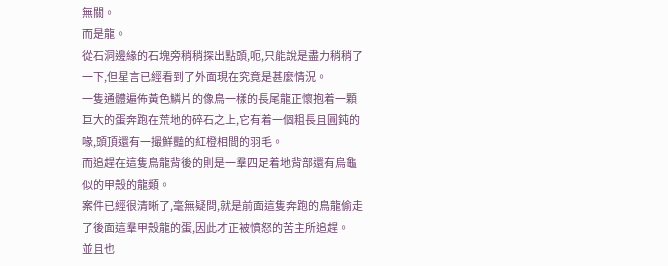無關。
而是龍。
從石洞邊緣的石塊旁稍稍探出點頭,呃,只能說是盡力稍稍了一下,但星言已經看到了外面現在究竟是甚麼情況。
一隻通體遍佈黃色鱗片的像鳥一樣的長尾龍正懷抱着一顆巨大的蛋奔跑在荒地的碎石之上,它有着一個粗長且圓鈍的喙,頭頂還有一撮鮮豔的紅橙相間的羽毛。
而追趕在這隻鳥龍背後的則是一羣四足着地背部還有烏龜似的甲殼的龍類。
案件已經很清晰了,毫無疑問,就是前面這隻奔跑的鳥龍偷走了後面這羣甲殼龍的蛋,因此才正被憤怒的苦主所追趕。
並且也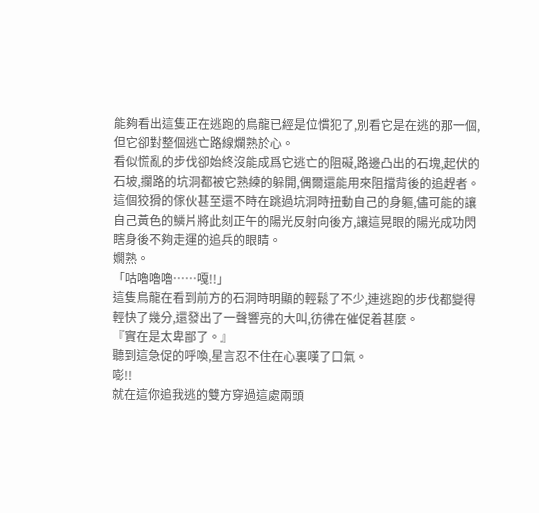能夠看出這隻正在逃跑的鳥龍已經是位慣犯了,別看它是在逃的那一個,但它卻對整個逃亡路線爛熟於心。
看似慌亂的步伐卻始終沒能成爲它逃亡的阻礙,路邊凸出的石塊,起伏的石坡,攔路的坑洞都被它熟練的躲開,偶爾還能用來阻擋背後的追趕者。
這個狡猾的傢伙甚至還不時在跳過坑洞時扭動自己的身軀,儘可能的讓自己黃色的鱗片將此刻正午的陽光反射向後方,讓這晃眼的陽光成功閃瞎身後不夠走運的追兵的眼睛。
嫺熟。
「咕嚕嚕嚕……嘎!!」
這隻鳥龍在看到前方的石洞時明顯的輕鬆了不少,連逃跑的步伐都變得輕快了幾分,還發出了一聲響亮的大叫,彷彿在催促着甚麼。
『實在是太卑鄙了。』
聽到這急促的呼喚,星言忍不住在心裏嘆了口氣。
嘭!!
就在這你追我逃的雙方穿過這處兩頭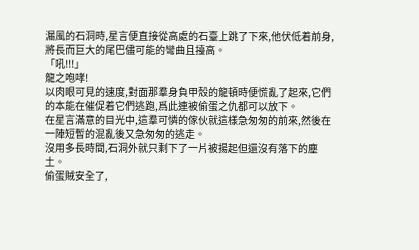漏風的石洞時,星言便直接從高處的石臺上跳了下來,他伏低着前身,將長而巨大的尾巴儘可能的彎曲且擡高。
「吼!!!」
龍之咆哮!
以肉眼可見的速度,對面那羣身負甲殼的龍頓時便慌亂了起來,它們的本能在催促着它們逃跑,爲此連被偷蛋之仇都可以放下。
在星言滿意的目光中,這羣可憐的傢伙就這樣急匆匆的前來,然後在一陣短暫的混亂後又急匆匆的逃走。
沒用多長時間,石洞外就只剩下了一片被揚起但還沒有落下的塵土。
偷蛋賊安全了,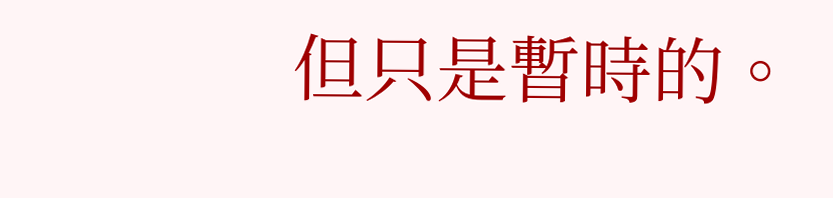但只是暫時的。